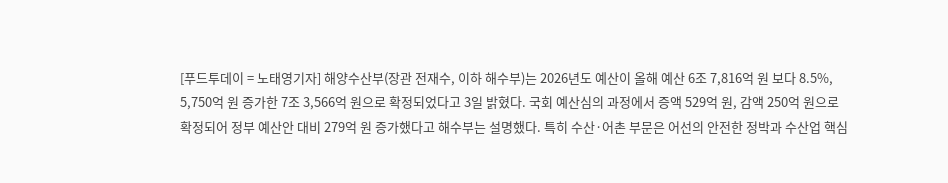[푸드투데이 = 노태영기자] 해양수산부(장관 전재수, 이하 해수부)는 2026년도 예산이 올해 예산 6조 7,816억 원 보다 8.5%, 5,750억 원 증가한 7조 3,566억 원으로 확정되었다고 3일 밝혔다. 국회 예산심의 과정에서 증액 529억 원, 감액 250억 원으로 확정되어 정부 예산안 대비 279억 원 증가했다고 해수부는 설명했다. 특히 수산·어촌 부문은 어선의 안전한 정박과 수산업 핵심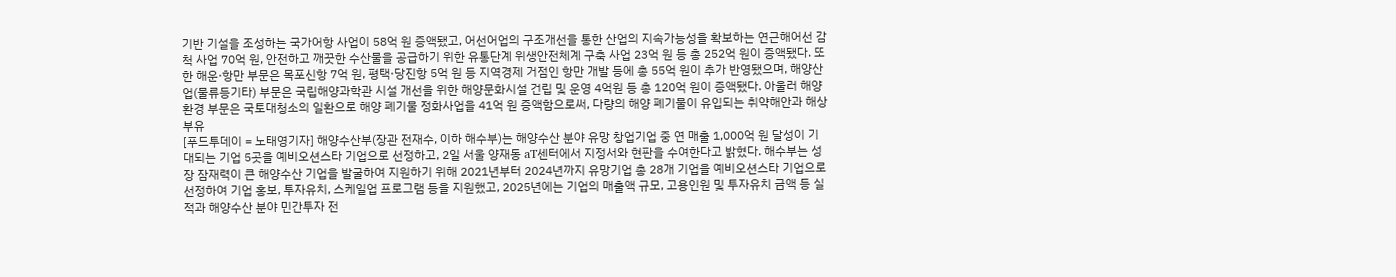기반 기설을 조성하는 국가어항 사업이 58억 원 증액됐고, 어선어업의 구조개선을 통한 산업의 지속가능성을 확보하는 연근해어선 감척 사업 70억 원, 안전하고 깨끗한 수산물을 공급하기 위한 유통단계 위생안전체계 구축 사업 23억 원 등 총 252억 원이 증액됐다. 또한 해운·항만 부문은 목포신항 7억 원, 평택·당진항 5억 원 등 지역경제 거점인 항만 개발 등에 총 55억 원이 추가 반영됐으며, 해양산업(물류등기타) 부문은 국립해양과학관 시설 개선을 위한 해양문화시설 건립 및 운영 4억원 등 총 120억 원이 증액됐다. 아울러 해양환경 부문은 국토대청소의 일환으로 해양 폐기물 정화사업을 41억 원 증액함으로써, 다량의 해양 폐기물이 유입되는 취약해안과 해상 부유
[푸드투데이 = 노태영기자] 해양수산부(장관 전재수, 이하 해수부)는 해양수산 분야 유망 창업기업 중 연 매출 1,000억 원 달성이 기대되는 기업 5곳을 예비오션스타 기업으로 선정하고, 2일 서울 양재동 aT센터에서 지정서와 현판을 수여한다고 밝혔다. 해수부는 성장 잠재력이 큰 해양수산 기업을 발굴하여 지원하기 위해 2021년부터 2024년까지 유망기업 총 28개 기업을 예비오션스타 기업으로 선정하여 기업 홍보, 투자유치, 스케일업 프로그램 등을 지원했고, 2025년에는 기업의 매출액 규모, 고용인원 및 투자유치 금액 등 실적과 해양수산 분야 민간투자 전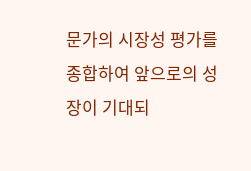문가의 시장성 평가를 종합하여 앞으로의 성장이 기대되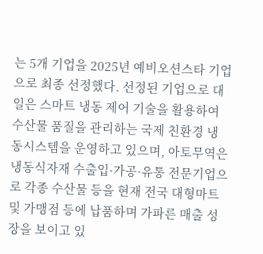는 5개 기업을 2025년 예비오션스타 기업으로 최종 선정했다. 선정된 기업으로 대일은 스마트 냉동 제어 기술을 활용하여 수산물 품질을 관리하는 국제 친환경 냉동시스템을 운영하고 있으며, 아토무역은 냉동식자재 수출입·가공·유통 전문기업으로 각종 수산물 등을 현재 전국 대형마트 및 가맹점 등에 납품하며 가파른 매출 성장을 보이고 있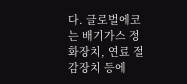다. 글로벌에코는 배기가스 정화장치, 연료 절감장치 등에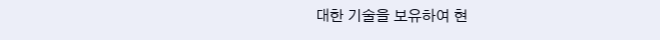대한 기술을 보유하여 현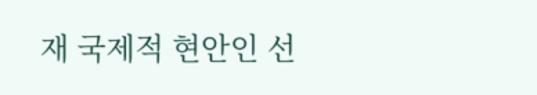재 국제적 현안인 선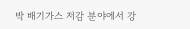박 배기가스 저감 분야에서 강